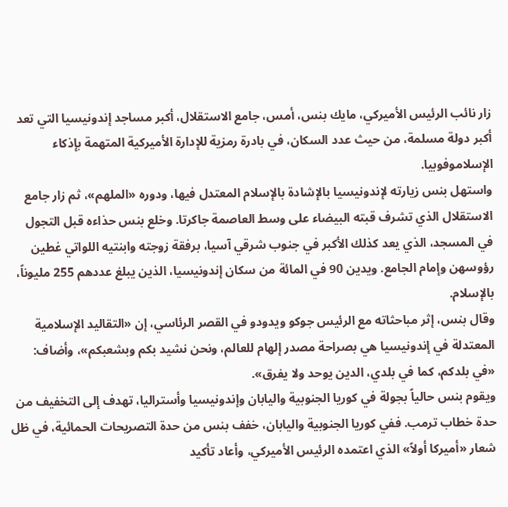زار نائب الرئيس الأميركي، مايك بنس، أمس، جامع الاستقلال، أكبر مساجد إندونيسيا التي تعد أكبر دولة مسلمة، من حيث عدد السكان، في بادرة رمزية للإدارة الأميركية المتهمة بإذكاء الإسلاموفوبيا.
واستهل بنس زيارته لإندونيسيا بالإشادة بالإسلام المعتدل فيها، ودوره «الملهم»، ثم زار جامع الاستقلال الذي تشرف قبته البيضاء على وسط العاصمة جاكرتا. وخلع بنس حذاءه قبل التجول في المسجد، الذي يعد كذلك الأكبر في جنوب شرقي آسيا، برفقة زوجته وابنتيه اللواتي غطين رؤوسهن وإمام الجامع. ويدين 90 في المائة من سكان إندونيسيا، الذين يبلغ عددهم 255 مليوناً، بالإسلام.
وقال بنس، إثر مباحثاته مع الرئيس جوكو ويدودو في القصر الرئاسي، إن «التقاليد الإسلامية المعتدلة في إندونيسيا هي بصراحة مصدر إلهام للعالم، ونحن نشيد بكم وبشعبكم»، وأضاف: «في بلدكم، كما في بلدي، الدين يوحد ولا يفرق».
ويقوم بنس حالياً بجولة في كوريا الجنوبية واليابان وإندونيسيا وأستراليا، تهدف إلى التخفيف من حدة خطاب ترمب. ففي كوريا الجنوبية واليابان، خفف بنس من حدة التصريحات الحمائية، في ظل شعار «أميركا أولاً» الذي اعتمده الرئيس الأميركي، وأعاد تأكيد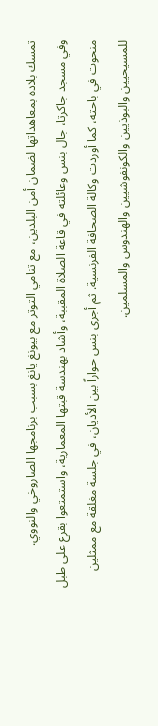تمسك بلاده بمعاهداتها لضمان أمن البلدين، مع تنامي التوتر مع بيونغ يانغ بسبب برنامجها الصاروخي والنووي.
وفي مسجد جاكرتا، جال بنس وعائلته في قاعة الصلاة المقببة، وأشاد بهندسة قبتها المعمارية، واستمتعوا بقرع على طبل منحوت في باحته، كما أوردت وكالة الصحافة الفرنسية. ثم أجرى بنس حواراً بين الأديان، في جلسة مغلقة مع ممثلين للمسيحيين والبوذيين والكونفوشيين والهندوس والمسلمين.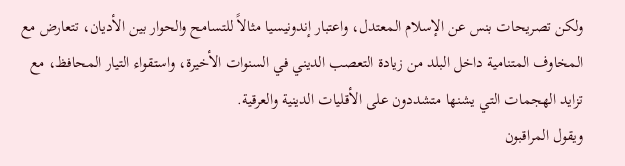ولكن تصريحات بنس عن الإسلام المعتدل، واعتبار إندونيسيا مثالاً للتسامح والحوار بين الأديان، تتعارض مع المخاوف المتنامية داخل البلد من زيادة التعصب الديني في السنوات الأخيرة، واستقواء التيار المحافظ، مع تزايد الهجمات التي يشنها متشددون على الأقليات الدينية والعرقية.
ويقول المراقبون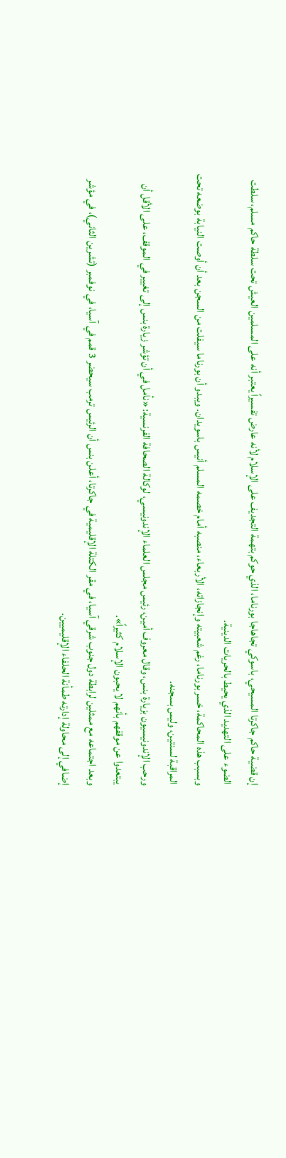إن قضية حاكم جاكرتا المسيحي، باسوكي تجاهاجا بورناما، الذي حوكم بتهمة التجديف على الإسلام لأنه عارض تفسيراً يعتبر أنه على المسلمين العيش تحت سلطة حاكم مسلم، سلطت الضوء على التهديد الذي يحيط بالحريات الدينية.
وبسبب هذه المحاكمة، خسر بورناما، رغم شعبيته وإنجازاته، الأربعاء، منصبه أمام خصمه المسلم أنيس باسويدان. ويبدو أن بورناما سيفلت من السجن بعد أن أوصت النيابة بوضعه تحت المراقبة لسنتين، وليس بسجنه.
ورحب الإندونيسيون بزيارة بنس، وقال معروف أمين، رئيس مجلس العلماء الإندونيسي، لوكالة الصحافة الفرنسية: «نأمل في أن تؤشر زيارة بنس إلى تغيير في الموقف، على الأقل أن يبتعدوا عن موقفهم بأنهم لا يحبون الإسلام كثيراً».
وبعد اجتماعه مع ممثلين لرابطة دول جنوب شرقي آسيا، في مقر الكتلة الإقليمية في جاكرتا، أعلن بنس أن الرئيس ترمب سيحضر 3 قمم في آسيا، في نوفمبر (تشرين الثاني)، في مؤشر إضافي إلى محاولة إدارته طمأنة الحلفاء الإقليميين.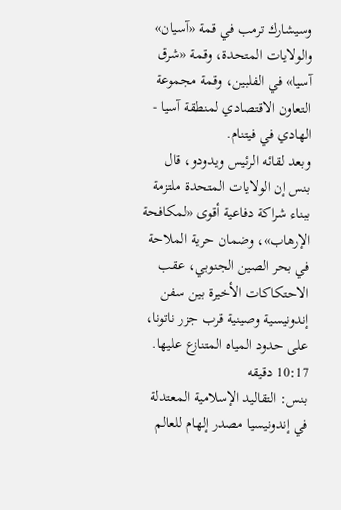وسيشارك ترمب في قمة «آسيان» والولايات المتحدة، وقمة «شرق آسيا» في الفلبين، وقمة مجموعة التعاون الاقتصادي لمنطقة آسيا - الهادي في فيتنام.
وبعد لقائه الرئيس ويدودو، قال بنس إن الولايات المتحدة ملتزمة ببناء شراكة دفاعية أقوى «لمكافحة الإرهاب»، وضمان حرية الملاحة في بحر الصين الجنوبي، عقب الاحتكاكات الأخيرة بين سفن إندونيسية وصينية قرب جزر ناتونا، على حدود المياه المتنازع عليها.
10:17 دقيقه
بنس: التقاليد الإسلامية المعتدلة في إندونيسيا مصدر إلهام للعالم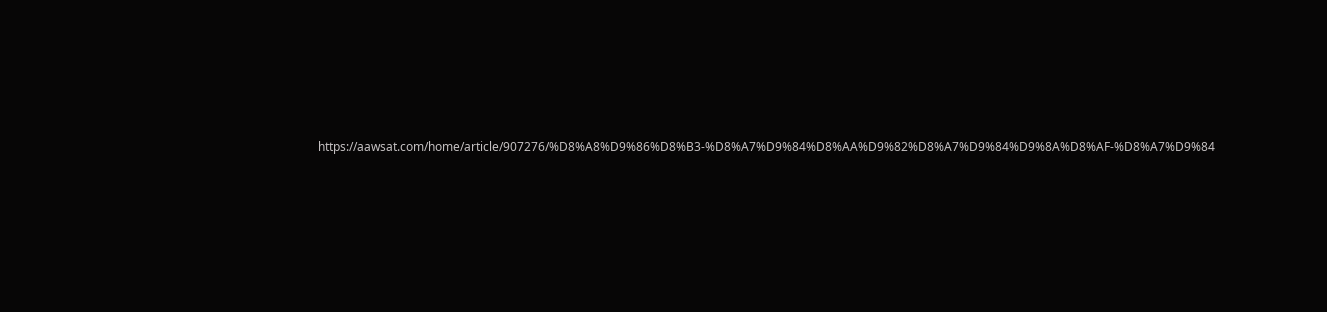https://aawsat.com/home/article/907276/%D8%A8%D9%86%D8%B3-%D8%A7%D9%84%D8%AA%D9%82%D8%A7%D9%84%D9%8A%D8%AF-%D8%A7%D9%84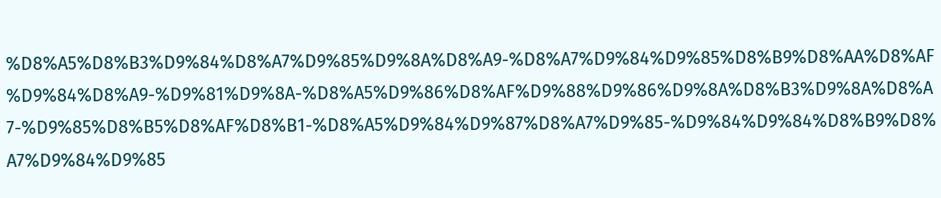%D8%A5%D8%B3%D9%84%D8%A7%D9%85%D9%8A%D8%A9-%D8%A7%D9%84%D9%85%D8%B9%D8%AA%D8%AF%D9%84%D8%A9-%D9%81%D9%8A-%D8%A5%D9%86%D8%AF%D9%88%D9%86%D9%8A%D8%B3%D9%8A%D8%A7-%D9%85%D8%B5%D8%AF%D8%B1-%D8%A5%D9%84%D9%87%D8%A7%D9%85-%D9%84%D9%84%D8%B9%D8%A7%D9%84%D9%85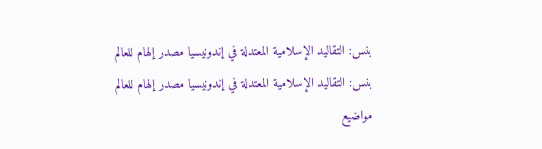بنس: التقاليد الإسلامية المعتدلة في إندونيسيا مصدر إلهام للعالم
بنس: التقاليد الإسلامية المعتدلة في إندونيسيا مصدر إلهام للعالم
مواضيع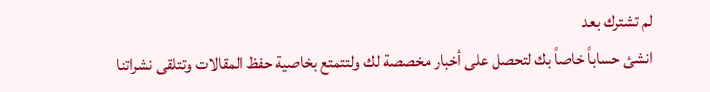لم تشترك بعد
انشئ حساباً خاصاً بك لتحصل على أخبار مخصصة لك ولتتمتع بخاصية حفظ المقالات وتتلقى نشراتنا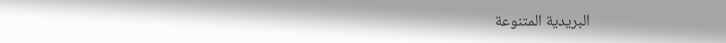البريدية المتنوعة